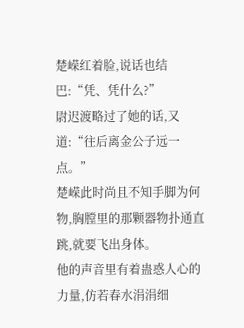楚嵘红着脸,说话也结巴:“凭、凭什么?”
尉迟渡略过了她的话,又道:“往后离金公子远一点。”
楚嵘此时尚且不知手脚为何物,胸膛里的那颗器物扑通直跳,就要飞出身体。
他的声音里有着蛊惑人心的力量,仿若春水涓涓细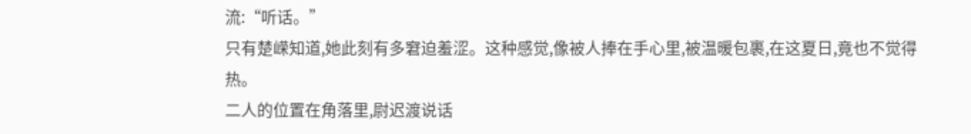流:“听话。”
只有楚嵘知道,她此刻有多窘迫羞涩。这种感觉,像被人捧在手心里,被温暖包裹,在这夏日,竟也不觉得热。
二人的位置在角落里,尉迟渡说话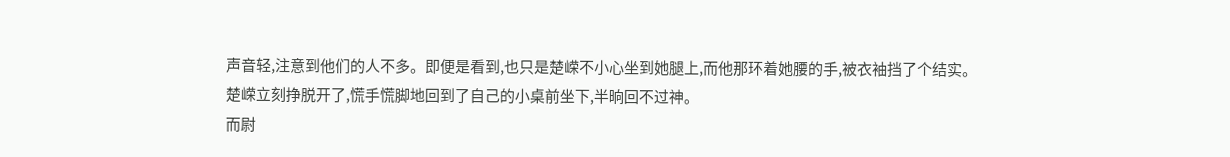声音轻,注意到他们的人不多。即便是看到,也只是楚嵘不小心坐到她腿上,而他那环着她腰的手,被衣袖挡了个结实。
楚嵘立刻挣脱开了,慌手慌脚地回到了自己的小桌前坐下,半晌回不过神。
而尉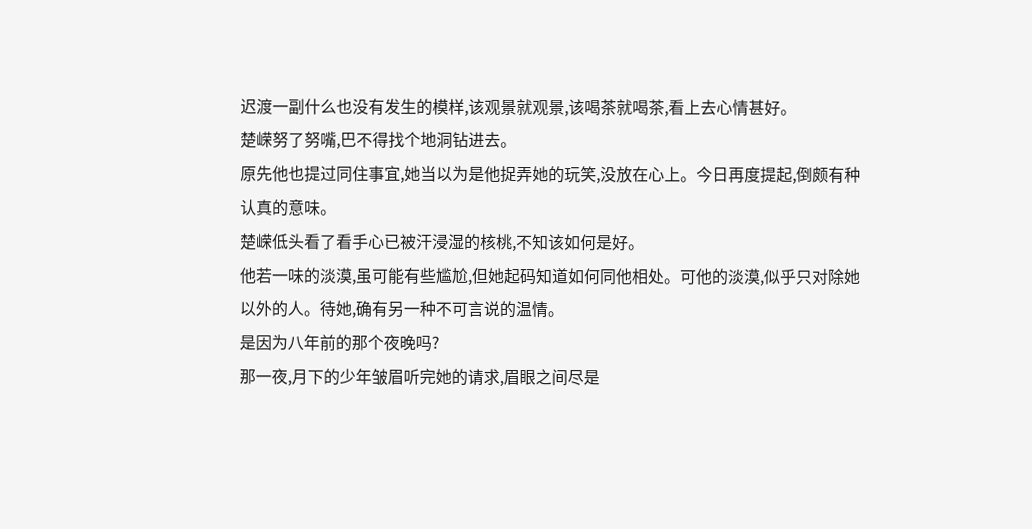迟渡一副什么也没有发生的模样,该观景就观景,该喝茶就喝茶,看上去心情甚好。
楚嵘努了努嘴,巴不得找个地洞钻进去。
原先他也提过同住事宜,她当以为是他捉弄她的玩笑,没放在心上。今日再度提起,倒颇有种认真的意味。
楚嵘低头看了看手心已被汗浸湿的核桃,不知该如何是好。
他若一味的淡漠,虽可能有些尴尬,但她起码知道如何同他相处。可他的淡漠,似乎只对除她以外的人。待她,确有另一种不可言说的温情。
是因为八年前的那个夜晚吗?
那一夜,月下的少年皱眉听完她的请求,眉眼之间尽是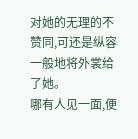对她的无理的不赞同,可还是纵容一般地将外裳给了她。
哪有人见一面,便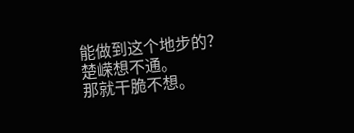能做到这个地步的?
楚嵘想不通。
那就干脆不想。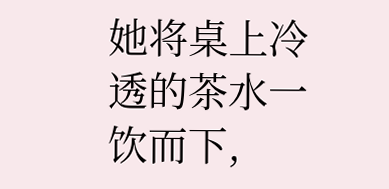她将桌上冷透的茶水一饮而下,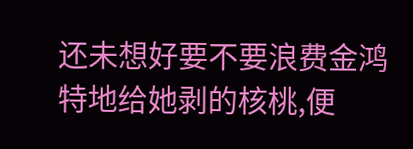还未想好要不要浪费金鸿特地给她剥的核桃,便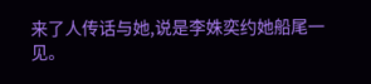来了人传话与她,说是李姝奕约她船尾一见。